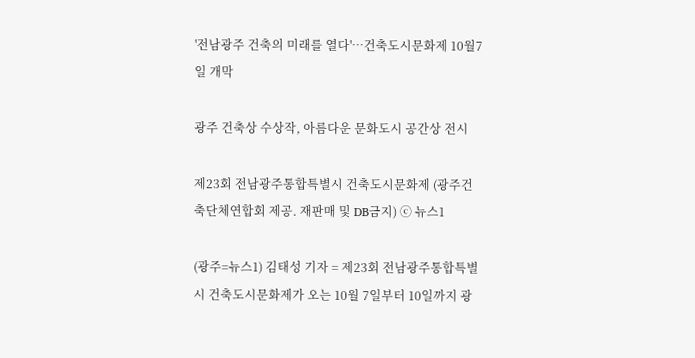'전남광주 건축의 미래를 열다'…건축도시문화제 10월7일 개막

광주 건축상 수상작, 아름다운 문화도시 공간상 전시

제23회 전남광주통합특별시 건축도시문화제 (광주건축단체연합회 제공. 재판매 및 DB금지) ⓒ 뉴스1

(광주=뉴스1) 김태성 기자 = 제23회 전남광주통합특별시 건축도시문화제가 오는 10월 7일부터 10일까지 광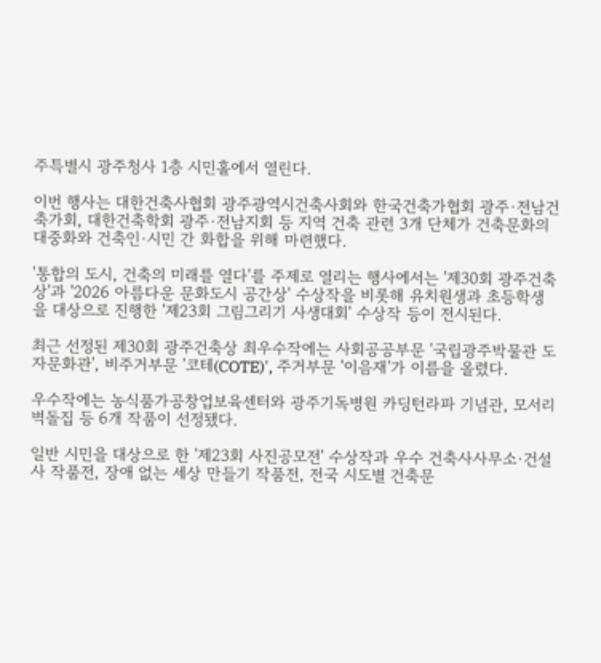주특별시 광주청사 1층 시민홀에서 열린다.

이번 행사는 대한건축사협회 광주광역시건축사회와 한국건축가협회 광주·전남건축가회, 대한건축학회 광주·전남지회 등 지역 건축 관련 3개 단체가 건축문화의 대중화와 건축인·시민 간 화합을 위해 마련했다.

'통합의 도시, 건축의 미래를 열다'를 주제로 열리는 행사에서는 '제30회 광주건축상'과 '2026 아름다운 문화도시 공간상' 수상작을 비롯해 유치원생과 초등학생을 대상으로 진행한 '제23회 그림그리기 사생대회' 수상작 등이 전시된다.

최근 선정된 제30회 광주건축상 최우수작에는 사회공공부문 '국립광주박물관 도자문화관', 비주거부문 '코테(COTE)', 주거부문 '이음재'가 이름을 올렸다.

우수작에는 농식품가공창업보육센터와 광주기독병원 카딩턴라파 기념관, 모서리 벽돌집 등 6개 작품이 선정됐다.

일반 시민을 대상으로 한 '제23회 사진공모전' 수상작과 우수 건축사사무소·건설사 작품전, 장애 없는 세상 만들기 작품전, 전국 시도별 건축문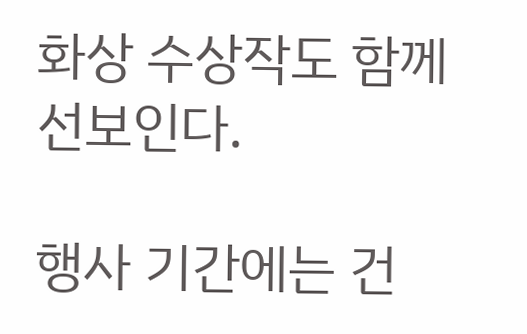화상 수상작도 함께 선보인다.

행사 기간에는 건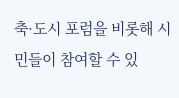축·도시 포럼을 비롯해 시민들이 참여할 수 있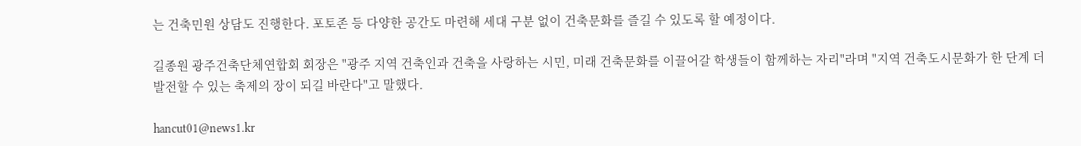는 건축민원 상담도 진행한다. 포토존 등 다양한 공간도 마련해 세대 구분 없이 건축문화를 즐길 수 있도록 할 예정이다.

길종원 광주건축단체연합회 회장은 "광주 지역 건축인과 건축을 사랑하는 시민, 미래 건축문화를 이끌어갈 학생들이 함께하는 자리"라며 "지역 건축도시문화가 한 단계 더 발전할 수 있는 축제의 장이 되길 바란다"고 말했다.

hancut01@news1.kr